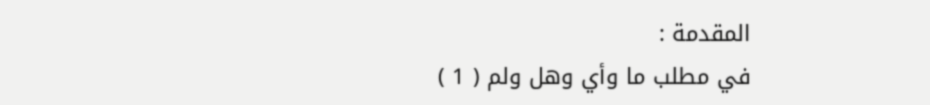المقدمة :
في مطلب ما وأي وهل ولم ( 1 )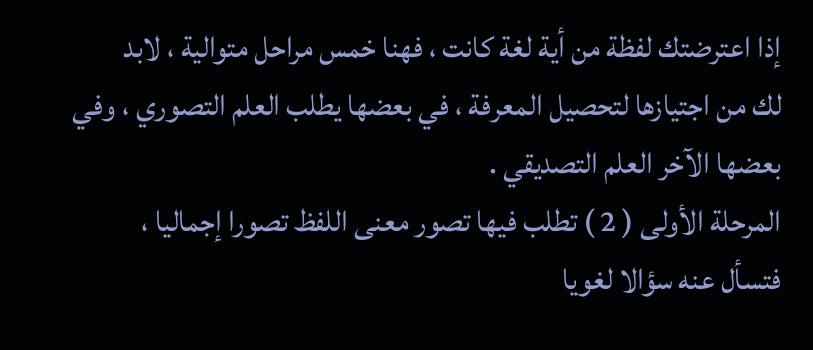إذا اعترضتك لفظة من أية لغة كانت ، فهنا خمس مراحل متوالية ، لابد
لك من اجتيازها لتحصيل المعرفة ، في بعضها يطلب العلم التصوري ، وفي
بعضها الآخر العلم التصديقي .
المرحلة الأولى ( 2 ) تطلب فيها تصور معنى اللفظ تصورا إجماليا ،
فتسأل عنه سؤالا لغويا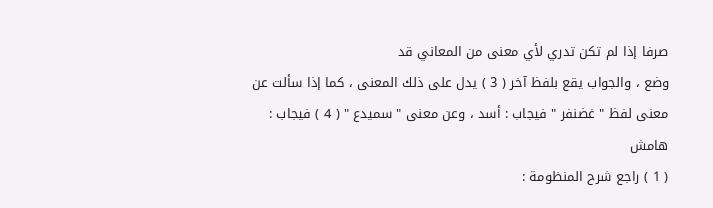صرفا إذا لم تكن تدري لأي معنى من المعاني قد
وضع ، والجواب يقع بلفظ آخر ( 3 ) يدل على ذلك المعنى ، كما إذا سألت عن
معنى لفظ " غضنفر " فيجاب : أسد ، وعن معنى " سميدع " ( 4 ) فيجاب :
هامش
( 1 ) راجع شرح المنظومة :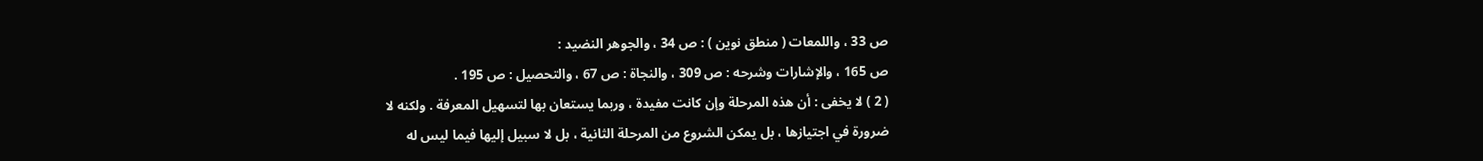ص 33 ، واللمعات ( منطق نوين ) : ص 34 ، والجوهر النضيد :
ص 165 ، والإشارات وشرحه : ص 309 ، والنجاة : ص 67 ، والتحصيل : ص 195 .
( 2 ) لا يخفى : أن هذه المرحلة وإن كانت مفيدة ، وربما يستعان بها لتسهيل المعرفة . ولكنه لا
ضرورة في اجتيازها ، بل يمكن الشروع من المرحلة الثانية ، بل لا سبيل إليها فيما ليس له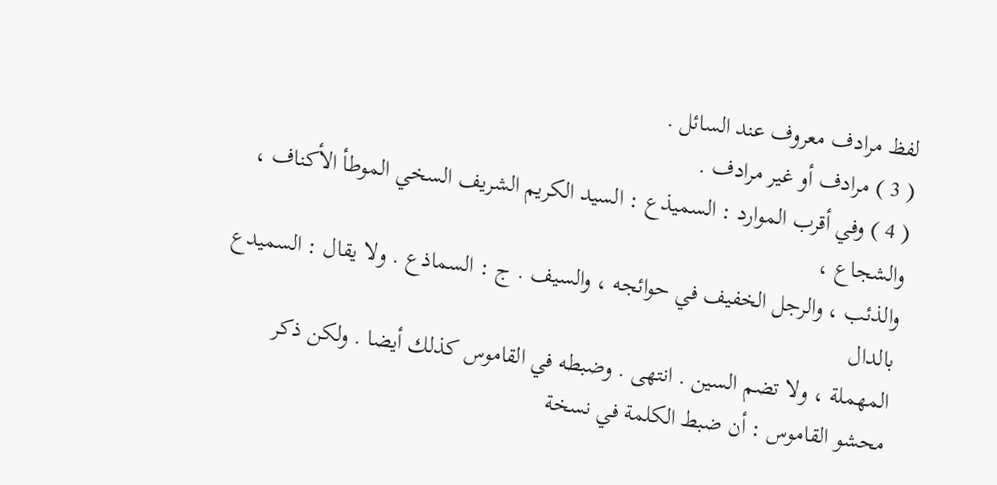لفظ مرادف معروف عند السائل .
( 3 ) مرادف أو غير مرادف .
( 4 ) وفي أقرب الموارد : السميذع : السيد الكريم الشريف السخي الموطأ الأكناف ، والشجاع ،
والذئب ، والرجل الخفيف في حوائجه ، والسيف . ج : السماذع . ولا يقال : السميدع بالدال
المهملة ، ولا تضم السين . انتهى . وضبطه في القاموس كذلك أيضا . ولكن ذكر
محشو القاموس : أن ضبط الكلمة في نسخة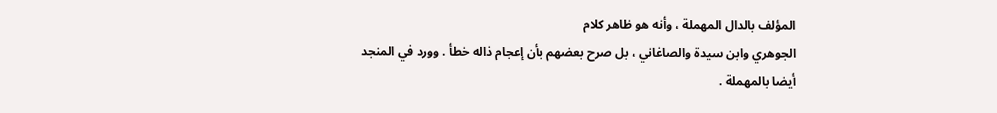المؤلف بالدال المهملة ، وأنه هو ظاهر كلام
الجوهري وابن سيدة والصاغاني ، بل صرح بعضهم بأن إعجام ذاله خطأ . وورد في المنجد
أيضا بالمهملة .